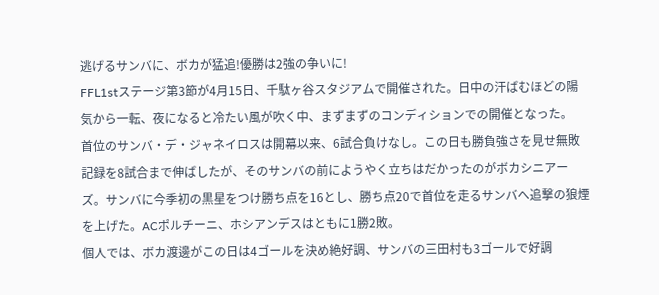逃げるサンバに、ボカが猛追!優勝は2強の争いに!
FFL1stステージ第3節が4月15日、千駄ヶ谷スタジアムで開催された。日中の汗ばむほどの陽気から一転、夜になると冷たい風が吹く中、まずまずのコンディションでの開催となった。
首位のサンバ・デ・ジャネイロスは開幕以来、6試合負けなし。この日も勝負強さを見せ無敗記録を8試合まで伸ばしたが、そのサンバの前にようやく立ちはだかったのがボカシニアーズ。サンバに今季初の黒星をつけ勝ち点を16とし、勝ち点20で首位を走るサンバへ追撃の狼煙を上げた。ACポルチーニ、ホシアンデスはともに1勝2敗。
個人では、ボカ渡邊がこの日は4ゴールを決め絶好調、サンバの三田村も3ゴールで好調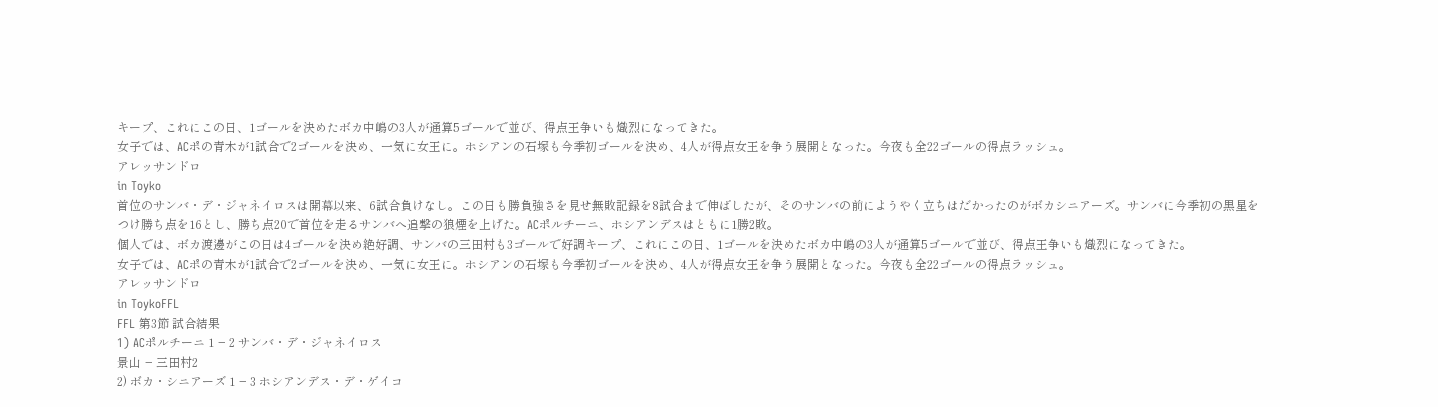キープ、これにこの日、1ゴールを決めたボカ中嶋の3人が通算5ゴールで並び、得点王争いも熾烈になってきた。
女子では、ACポの青木が1試合で2ゴールを決め、一気に女王に。ホシアンの石塚も今季初ゴールを決め、4人が得点女王を争う展開となった。今夜も全22ゴールの得点ラッシュ。
アレッサンドロ
in Toyko
首位のサンバ・デ・ジャネイロスは開幕以来、6試合負けなし。この日も勝負強さを見せ無敗記録を8試合まで伸ばしたが、そのサンバの前にようやく立ちはだかったのがボカシニアーズ。サンバに今季初の黒星をつけ勝ち点を16とし、勝ち点20で首位を走るサンバへ追撃の狼煙を上げた。ACポルチーニ、ホシアンデスはともに1勝2敗。
個人では、ボカ渡邊がこの日は4ゴールを決め絶好調、サンバの三田村も3ゴールで好調キープ、これにこの日、1ゴールを決めたボカ中嶋の3人が通算5ゴールで並び、得点王争いも熾烈になってきた。
女子では、ACポの青木が1試合で2ゴールを決め、一気に女王に。ホシアンの石塚も今季初ゴールを決め、4人が得点女王を争う展開となった。今夜も全22ゴールの得点ラッシュ。
アレッサンドロ
in ToykoFFL
FFL 第3節 試合結果
1) ACポルチーニ 1 − 2 サンバ・デ・ジャネイロス
景山 − 三田村2
2) ボカ・シニアーズ 1 − 3 ホシアンデス・デ・ゲイコ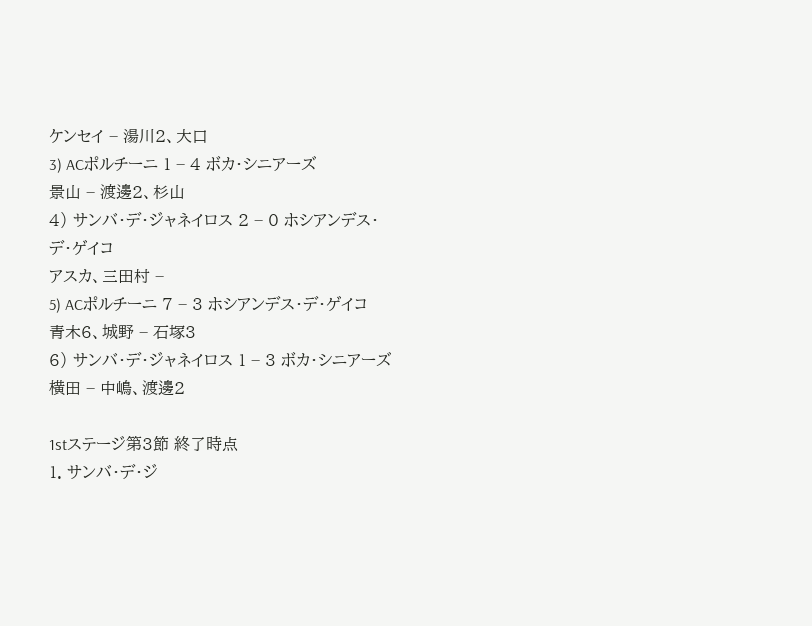ケンセイ − 湯川2、大口
3) ACポルチーニ 1 − 4 ボカ・シニアーズ
景山 − 渡邊2、杉山
4) サンバ・デ・ジャネイロス 2 − 0 ホシアンデス・デ・ゲイコ
アスカ、三田村 −
5) ACポルチーニ 7 − 3 ホシアンデス・デ・ゲイコ
青木6、城野 − 石塚3
6) サンバ・デ・ジャネイロス 1 − 3 ボカ・シニアーズ
横田 − 中嶋、渡邊2

1stステージ第3節 終了時点
1. サンバ・デ・ジ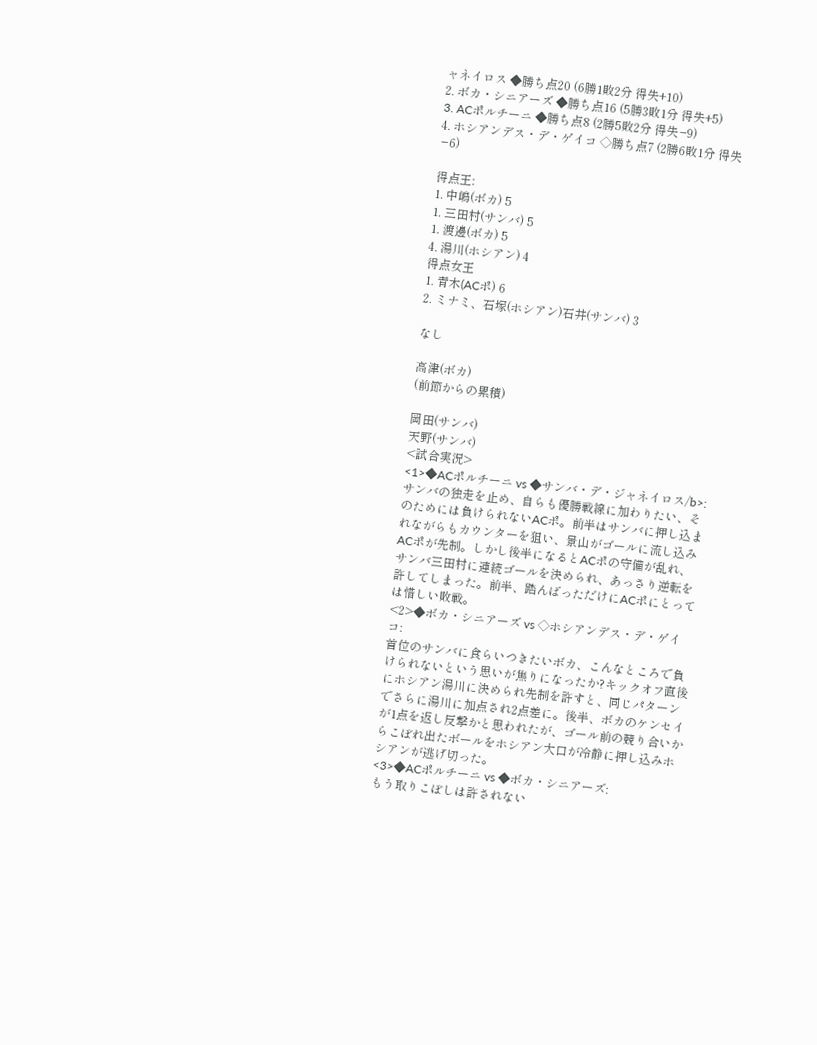ャネイロス ◆勝ち点20 (6勝1敗2分 得失+10)
2. ボカ・シニアーズ ◆勝ち点16 (5勝3敗1分 得失+5)
3. ACポルチーニ ◆勝ち点8 (2勝5敗2分 得失−9)
4. ホシアンデス・デ・ゲイコ ◇勝ち点7 (2勝6敗1分 得失−6)

得点王:
1. 中嶋(ボカ) 5
1. 三田村(サンバ) 5
1. 渡邊(ボカ) 5
4. 湯川(ホシアン) 4
得点女王
1. 青木(ACポ) 6
2. ミナミ、石塚(ホシアン)石井(サンバ) 3

なし

高津(ボカ)
(前節からの累積)

岡田(サンバ)
天野(サンバ)
<試合実況>
<1>◆ACポルチーニ vs ◆サンバ・デ・ジャネイロス/b>:
サンバの独走を止め、自らも優勝戦線に加わりたい、そのためには負けられないACポ。前半はサンバに押し込まれながらもカウンターを狙い、景山がゴールに流し込みACポが先制。しかし後半になるとACポの守備が乱れ、サンバ三田村に連続ゴールを決められ、あっさり逆転を許してしまった。前半、踏んばっただけにACポにとっては惜しい敗戦。
<2>◆ボカ・シニアーズ vs ◇ホシアンデス・デ・ゲイコ:
首位のサンバに食らいつきたいボカ、こんなところで負けられないという思いが焦りになったか?キックオフ直後にホシアン湯川に決められ先制を許すと、同じパターンでさらに湯川に加点され2点差に。後半、ボカのケンセイが1点を返し反撃かと思われたが、ゴール前の競り合いからこぼれ出たボールをホシアン大口が冷静に押し込みホシアンが逃げ切った。
<3>◆ACポルチーニ vs ◆ボカ・シニアーズ:
もう取りこぼしは許されない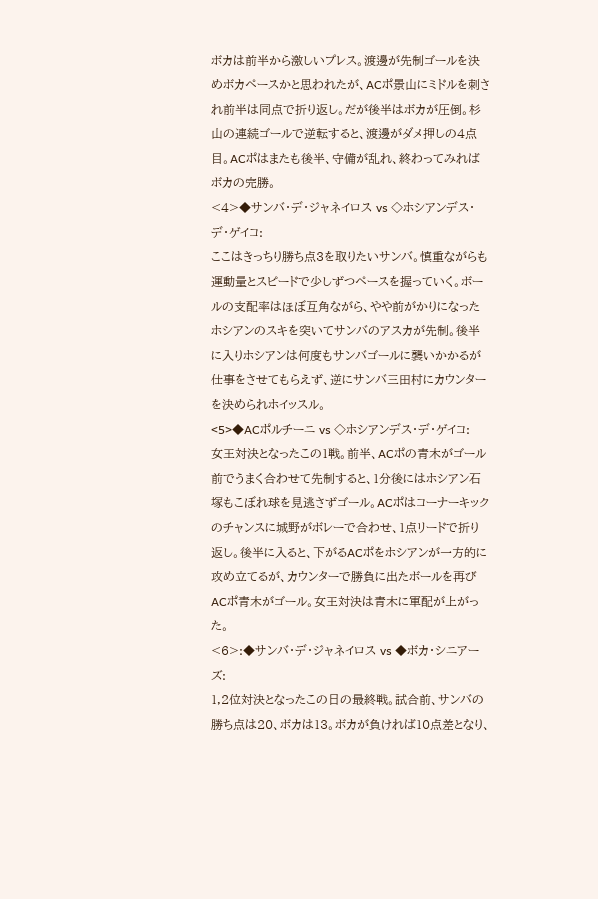ボカは前半から激しいプレス。渡邊が先制ゴールを決めボカペースかと思われたが、ACポ景山にミドルを刺され前半は同点で折り返し。だが後半はボカが圧倒。杉山の連続ゴールで逆転すると、渡邊がダメ押しの4点目。ACポはまたも後半、守備が乱れ、終わってみればボカの完勝。
<4>◆サンバ・デ・ジャネイロス vs ◇ホシアンデス・デ・ゲイコ:
ここはきっちり勝ち点3を取りたいサンバ。慎重ながらも運動量とスピードで少しずつペースを握っていく。ボールの支配率はほぼ互角ながら、やや前がかりになったホシアンのスキを突いてサンバのアスカが先制。後半に入りホシアンは何度もサンバゴールに襲いかかるが仕事をさせてもらえず、逆にサンバ三田村にカウンターを決められホイッスル。
<5>◆ACポルチーニ vs ◇ホシアンデス・デ・ゲイコ:
女王対決となったこの1戦。前半、ACポの青木がゴール前でうまく合わせて先制すると、1分後にはホシアン石塚もこぼれ球を見逃さずゴール。ACポはコーナーキックのチャンスに城野がボレーで合わせ、1点リードで折り返し。後半に入ると、下がるACポをホシアンが一方的に攻め立てるが、カウンターで勝負に出たボールを再びACポ青木がゴール。女王対決は青木に軍配が上がった。
<6>:◆サンバ・デ・ジャネイロス vs ◆ボカ・シニアーズ:
1,2位対決となったこの日の最終戦。試合前、サンバの勝ち点は20、ボカは13。ボカが負ければ10点差となり、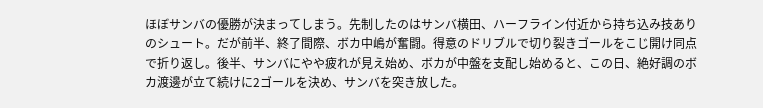ほぼサンバの優勝が決まってしまう。先制したのはサンバ横田、ハーフライン付近から持ち込み技ありのシュート。だが前半、終了間際、ボカ中嶋が奮闘。得意のドリブルで切り裂きゴールをこじ開け同点で折り返し。後半、サンバにやや疲れが見え始め、ボカが中盤を支配し始めると、この日、絶好調のボカ渡邊が立て続けに2ゴールを決め、サンバを突き放した。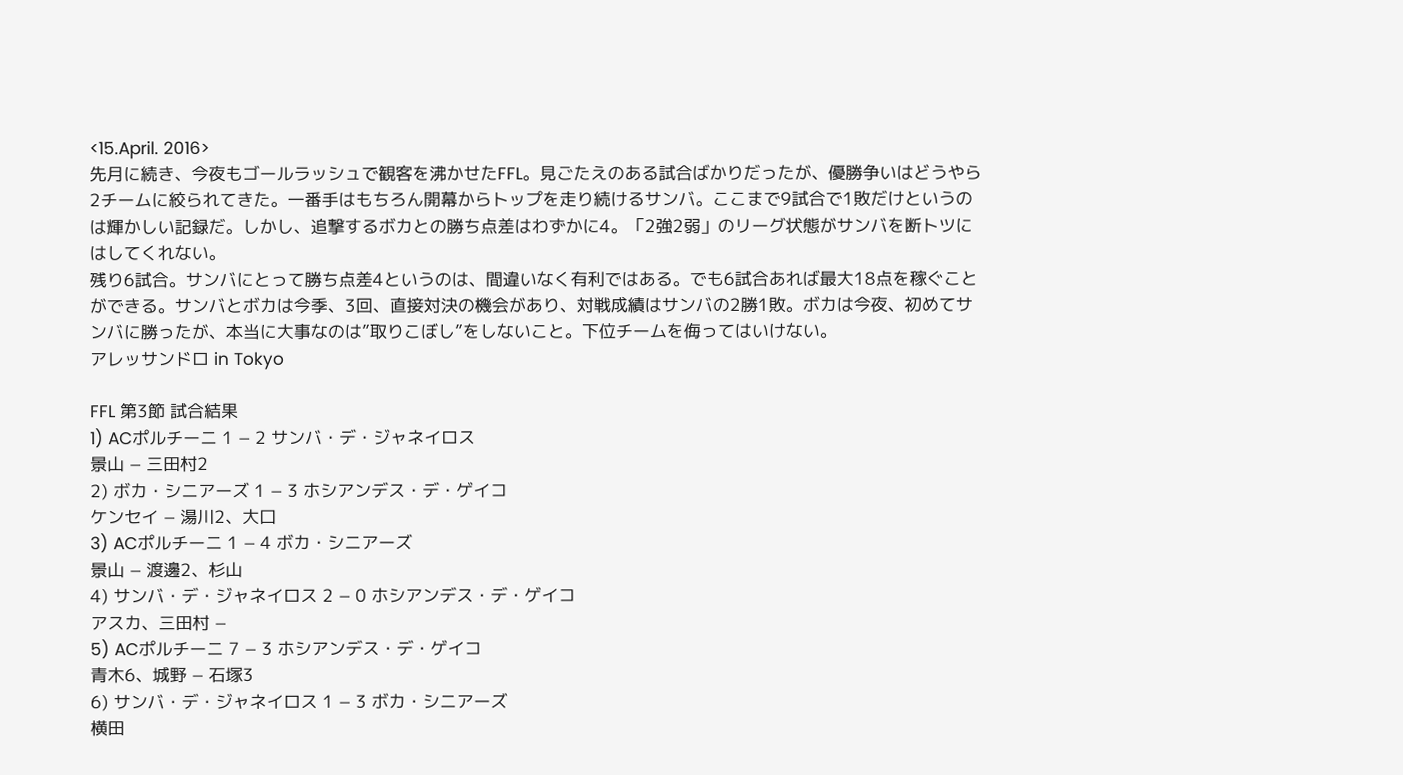<15.April. 2016>
先月に続き、今夜もゴールラッシュで観客を沸かせたFFL。見ごたえのある試合ばかりだったが、優勝争いはどうやら2チームに絞られてきた。一番手はもちろん開幕からトップを走り続けるサンバ。ここまで9試合で1敗だけというのは輝かしい記録だ。しかし、追撃するボカとの勝ち点差はわずかに4。「2強2弱」のリーグ状態がサンバを断トツにはしてくれない。
残り6試合。サンバにとって勝ち点差4というのは、間違いなく有利ではある。でも6試合あれば最大18点を稼ぐことができる。サンバとボカは今季、3回、直接対決の機会があり、対戦成績はサンバの2勝1敗。ボカは今夜、初めてサンバに勝ったが、本当に大事なのは”取りこぼし”をしないこと。下位チームを侮ってはいけない。
アレッサンドロ in Tokyo

FFL 第3節 試合結果
1) ACポルチーニ 1 − 2 サンバ・デ・ジャネイロス
景山 − 三田村2
2) ボカ・シニアーズ 1 − 3 ホシアンデス・デ・ゲイコ
ケンセイ − 湯川2、大口
3) ACポルチーニ 1 − 4 ボカ・シニアーズ
景山 − 渡邊2、杉山
4) サンバ・デ・ジャネイロス 2 − 0 ホシアンデス・デ・ゲイコ
アスカ、三田村 −
5) ACポルチーニ 7 − 3 ホシアンデス・デ・ゲイコ
青木6、城野 − 石塚3
6) サンバ・デ・ジャネイロス 1 − 3 ボカ・シニアーズ
横田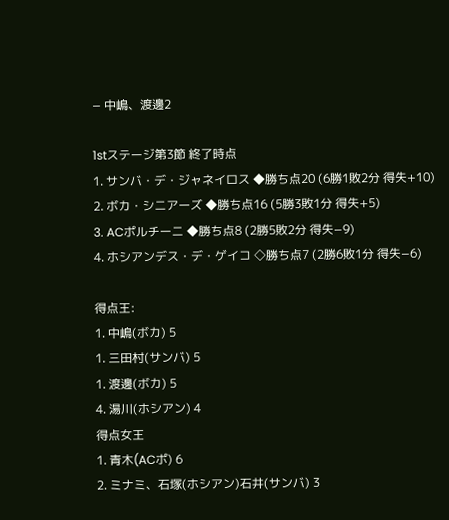− 中嶋、渡邊2

1stステージ第3節 終了時点
1. サンバ・デ・ジャネイロス ◆勝ち点20 (6勝1敗2分 得失+10)
2. ボカ・シニアーズ ◆勝ち点16 (5勝3敗1分 得失+5)
3. ACポルチーニ ◆勝ち点8 (2勝5敗2分 得失−9)
4. ホシアンデス・デ・ゲイコ ◇勝ち点7 (2勝6敗1分 得失−6)

得点王:
1. 中嶋(ボカ) 5
1. 三田村(サンバ) 5
1. 渡邊(ボカ) 5
4. 湯川(ホシアン) 4
得点女王
1. 青木(ACポ) 6
2. ミナミ、石塚(ホシアン)石井(サンバ) 3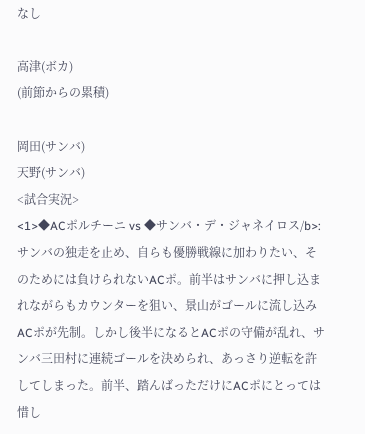なし

高津(ボカ)
(前節からの累積)

岡田(サンバ)
天野(サンバ)
<試合実況>
<1>◆ACポルチーニ vs ◆サンバ・デ・ジャネイロス/b>:
サンバの独走を止め、自らも優勝戦線に加わりたい、そのためには負けられないACポ。前半はサンバに押し込まれながらもカウンターを狙い、景山がゴールに流し込みACポが先制。しかし後半になるとACポの守備が乱れ、サンバ三田村に連続ゴールを決められ、あっさり逆転を許してしまった。前半、踏んばっただけにACポにとっては惜し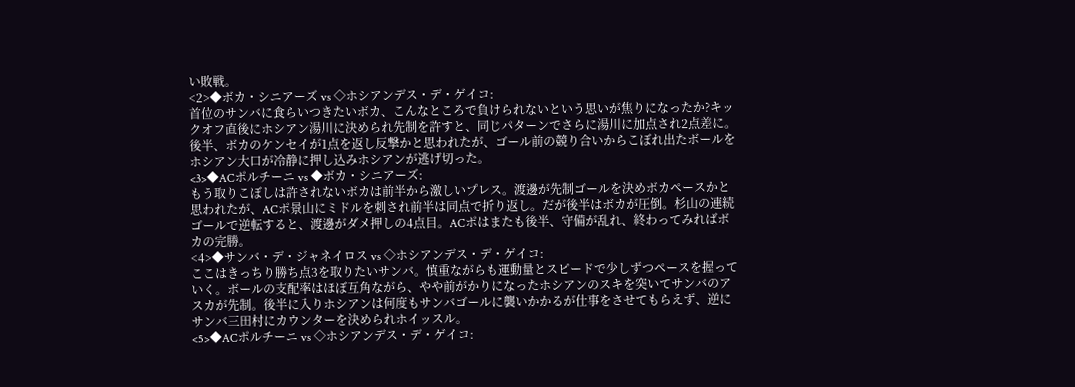い敗戦。
<2>◆ボカ・シニアーズ vs ◇ホシアンデス・デ・ゲイコ:
首位のサンバに食らいつきたいボカ、こんなところで負けられないという思いが焦りになったか?キックオフ直後にホシアン湯川に決められ先制を許すと、同じパターンでさらに湯川に加点され2点差に。後半、ボカのケンセイが1点を返し反撃かと思われたが、ゴール前の競り合いからこぼれ出たボールをホシアン大口が冷静に押し込みホシアンが逃げ切った。
<3>◆ACポルチーニ vs ◆ボカ・シニアーズ:
もう取りこぼしは許されないボカは前半から激しいプレス。渡邊が先制ゴールを決めボカペースかと思われたが、ACポ景山にミドルを刺され前半は同点で折り返し。だが後半はボカが圧倒。杉山の連続ゴールで逆転すると、渡邊がダメ押しの4点目。ACポはまたも後半、守備が乱れ、終わってみればボカの完勝。
<4>◆サンバ・デ・ジャネイロス vs ◇ホシアンデス・デ・ゲイコ:
ここはきっちり勝ち点3を取りたいサンバ。慎重ながらも運動量とスピードで少しずつペースを握っていく。ボールの支配率はほぼ互角ながら、やや前がかりになったホシアンのスキを突いてサンバのアスカが先制。後半に入りホシアンは何度もサンバゴールに襲いかかるが仕事をさせてもらえず、逆にサンバ三田村にカウンターを決められホイッスル。
<5>◆ACポルチーニ vs ◇ホシアンデス・デ・ゲイコ: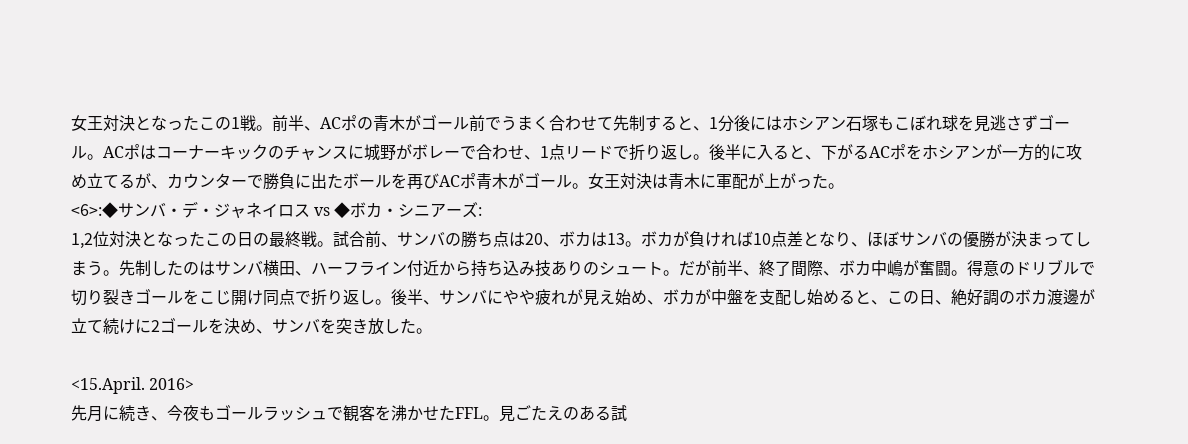女王対決となったこの1戦。前半、ACポの青木がゴール前でうまく合わせて先制すると、1分後にはホシアン石塚もこぼれ球を見逃さずゴール。ACポはコーナーキックのチャンスに城野がボレーで合わせ、1点リードで折り返し。後半に入ると、下がるACポをホシアンが一方的に攻め立てるが、カウンターで勝負に出たボールを再びACポ青木がゴール。女王対決は青木に軍配が上がった。
<6>:◆サンバ・デ・ジャネイロス vs ◆ボカ・シニアーズ:
1,2位対決となったこの日の最終戦。試合前、サンバの勝ち点は20、ボカは13。ボカが負ければ10点差となり、ほぼサンバの優勝が決まってしまう。先制したのはサンバ横田、ハーフライン付近から持ち込み技ありのシュート。だが前半、終了間際、ボカ中嶋が奮闘。得意のドリブルで切り裂きゴールをこじ開け同点で折り返し。後半、サンバにやや疲れが見え始め、ボカが中盤を支配し始めると、この日、絶好調のボカ渡邊が立て続けに2ゴールを決め、サンバを突き放した。

<15.April. 2016>
先月に続き、今夜もゴールラッシュで観客を沸かせたFFL。見ごたえのある試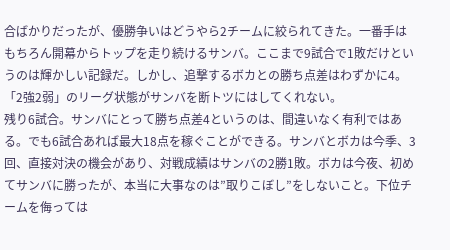合ばかりだったが、優勝争いはどうやら2チームに絞られてきた。一番手はもちろん開幕からトップを走り続けるサンバ。ここまで9試合で1敗だけというのは輝かしい記録だ。しかし、追撃するボカとの勝ち点差はわずかに4。「2強2弱」のリーグ状態がサンバを断トツにはしてくれない。
残り6試合。サンバにとって勝ち点差4というのは、間違いなく有利ではある。でも6試合あれば最大18点を稼ぐことができる。サンバとボカは今季、3回、直接対決の機会があり、対戦成績はサンバの2勝1敗。ボカは今夜、初めてサンバに勝ったが、本当に大事なのは”取りこぼし”をしないこと。下位チームを侮っては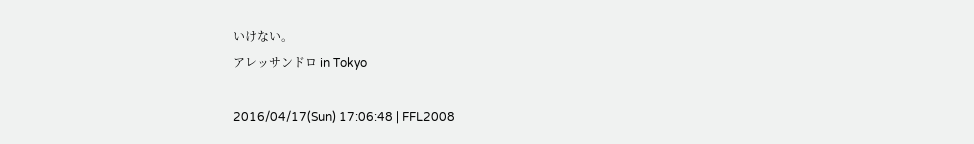いけない。
アレッサンドロ in Tokyo

2016/04/17(Sun) 17:06:48 | FFL2008